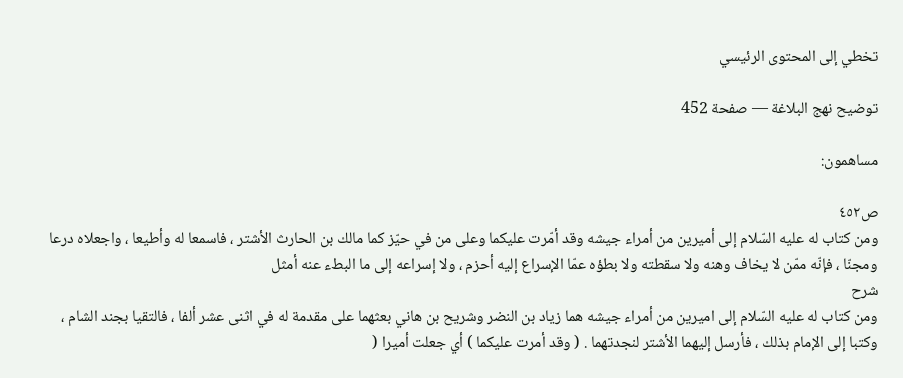تخطي إلى المحتوى الرئيسي

توضيح نهج البلاغة — صفحة 452

مساهمون:

ص٤٥٢
ومن كتاب له عليه السّلام إلى أميرين من أمراء جيشه وقد أمّرت عليكما وعلى من في حيّز كما مالك بن الحارث الأشتر ، فاسمعا له وأطيعا ، واجعلاه درعا ومجنّا ، فإنّه ممّن لا يخاف وهنه ولا سقطته ولا بطؤه عمّا الإسراع إليه أحزم ، ولا إسراعه إلى ما البطء عنه أمثل
شرح
ومن كتاب له عليه السّلام إلى اميرين من أمراء جيشه هما زياد بن النضر وشريح بن هاني بعثهما على مقدمة له في اثنى عشر ألفا ، فالتقيا بجند الشام ، وكتبا إلى الإمام بذلك ، فأرسل إليهما الأشتر لنجدتهما . ( وقد أمرت عليكما ) أي جعلت أميرا (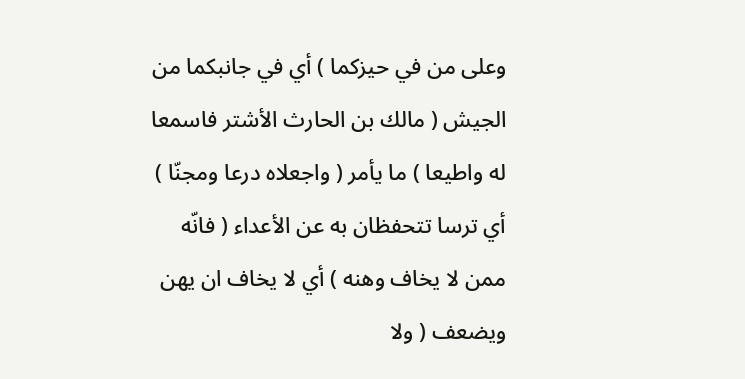وعلى من في حيزكما ) أي في جانبكما من الجيش ( مالك بن الحارث الأشتر فاسمعا له واطيعا ) ما يأمر ( واجعلاه درعا ومجنّا ) أي ترسا تتحفظان به عن الأعداء ( فانّه ممن لا يخاف وهنه ) أي لا يخاف ان يهن ويضعف ( ولا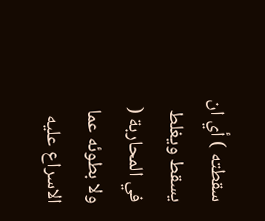سقطته ) أي ان يسقط ويغلط في المحاربة ( ولا بطوئه عما الاسراع عليه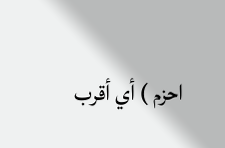احزم ) أي أقرب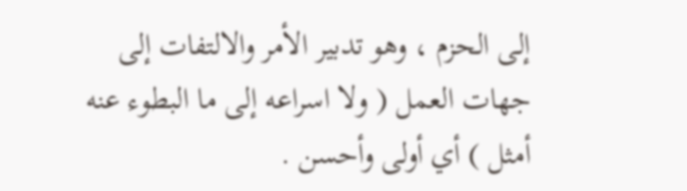إلى الحزم ، وهو تدبير الأمر والالتفات إلى جهات العمل ( ولا اسراعه إلى ما البطوء عنه أمثل ) أي أولى وأحسن .